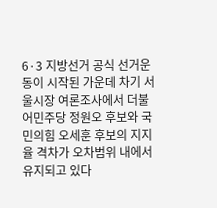6·3 지방선거 공식 선거운동이 시작된 가운데 차기 서울시장 여론조사에서 더불어민주당 정원오 후보와 국민의힘 오세훈 후보의 지지율 격차가 오차범위 내에서 유지되고 있다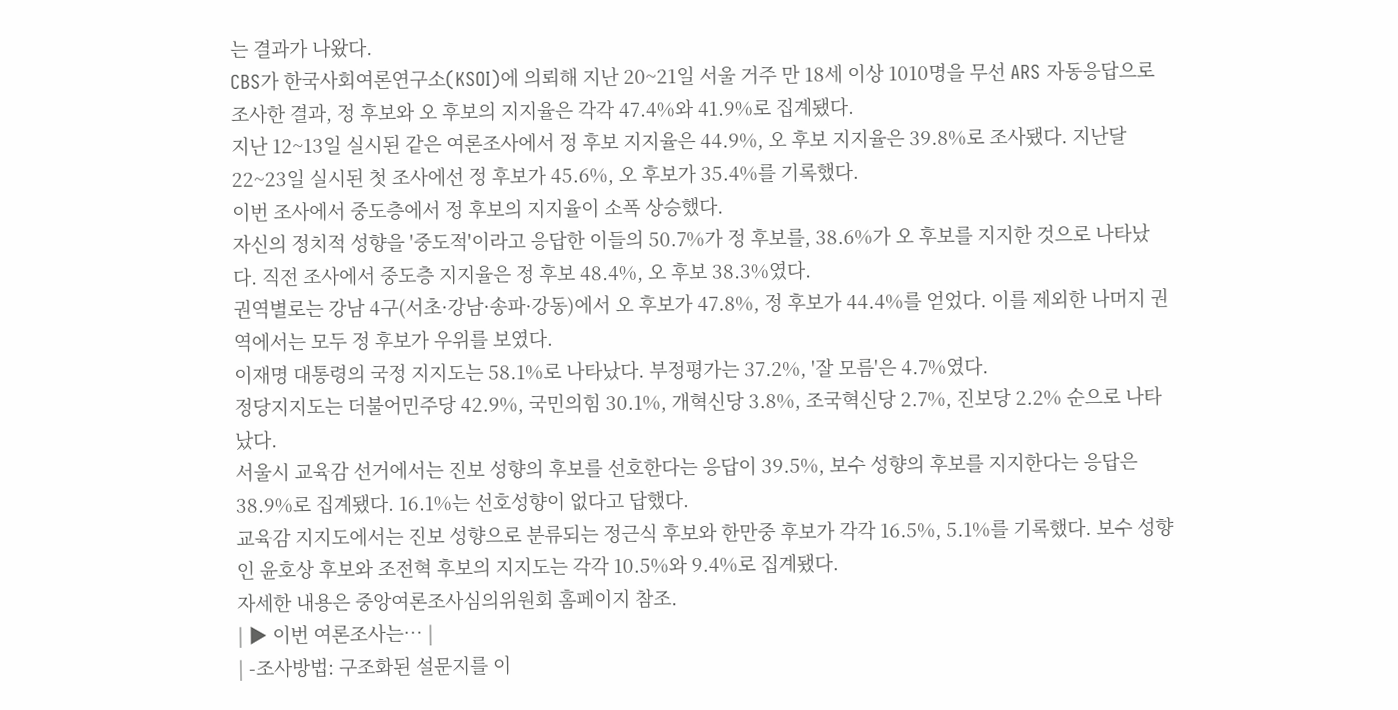는 결과가 나왔다.
CBS가 한국사회여론연구소(KSOI)에 의뢰해 지난 20~21일 서울 거주 만 18세 이상 1010명을 무선 ARS 자동응답으로 조사한 결과, 정 후보와 오 후보의 지지율은 각각 47.4%와 41.9%로 집계됐다.
지난 12~13일 실시된 같은 여론조사에서 정 후보 지지율은 44.9%, 오 후보 지지율은 39.8%로 조사됐다. 지난달 22~23일 실시된 첫 조사에선 정 후보가 45.6%, 오 후보가 35.4%를 기록했다.
이번 조사에서 중도층에서 정 후보의 지지율이 소폭 상승했다.
자신의 정치적 성향을 '중도적'이라고 응답한 이들의 50.7%가 정 후보를, 38.6%가 오 후보를 지지한 것으로 나타났다. 직전 조사에서 중도층 지지율은 정 후보 48.4%, 오 후보 38.3%였다.
권역별로는 강남 4구(서초·강남·송파·강동)에서 오 후보가 47.8%, 정 후보가 44.4%를 얻었다. 이를 제외한 나머지 권역에서는 모두 정 후보가 우위를 보였다.
이재명 대통령의 국정 지지도는 58.1%로 나타났다. 부정평가는 37.2%, '잘 모름'은 4.7%였다.
정당지지도는 더불어민주당 42.9%, 국민의힘 30.1%, 개혁신당 3.8%, 조국혁신당 2.7%, 진보당 2.2% 순으로 나타났다.
서울시 교육감 선거에서는 진보 성향의 후보를 선호한다는 응답이 39.5%, 보수 성향의 후보를 지지한다는 응답은 38.9%로 집계됐다. 16.1%는 선호성향이 없다고 답했다.
교육감 지지도에서는 진보 성향으로 분류되는 정근식 후보와 한만중 후보가 각각 16.5%, 5.1%를 기록했다. 보수 성향인 윤호상 후보와 조전혁 후보의 지지도는 각각 10.5%와 9.4%로 집계됐다.
자세한 내용은 중앙여론조사심의위원회 홈페이지 참조.
| ▶ 이번 여론조사는… |
| -조사방법: 구조화된 설문지를 이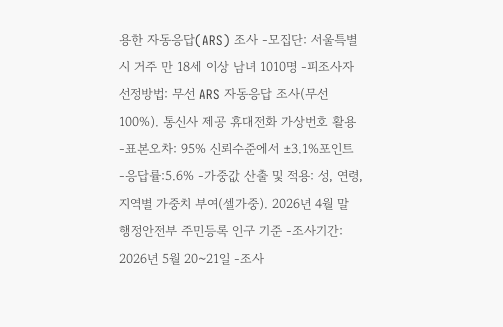용한 자동응답(ARS) 조사 -모집단: 서울특별시 거주 만 18세 이상 남녀 1010명 -피조사자 선정방법: 무선 ARS 자동응답 조사(무선 100%). 통신사 제공 휴대전화 가상번호 활용 -표본오차: 95% 신뢰수준에서 ±3.1%포인트 -응답률:5.6% -가중값 산출 및 적용: 성, 연령, 지역별 가중치 부여(셀가중). 2026년 4월 말 행정안전부 주민등록 인구 기준 -조사기간: 2026년 5월 20~21일 -조사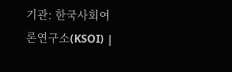기관: 한국사회여론연구소(KSOI) |